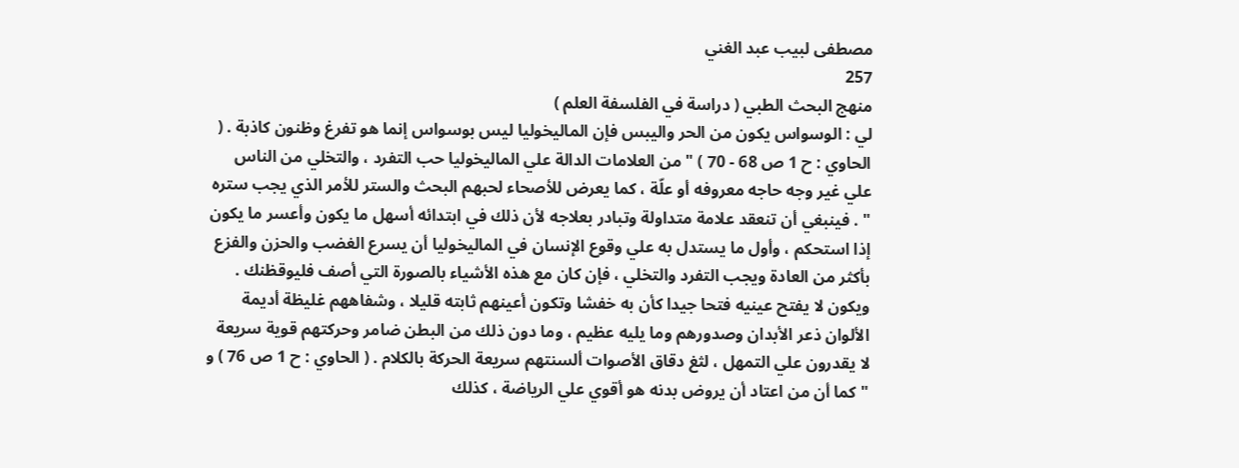مصطفى لبيب عبد الغني
257
منهج البحث الطبي ( دراسة في الفلسفة العلم )
لي : الوسواس يكون من الحر واليبس فإن الماليخوليا ليس بوسواس إنما هو تفرغ وظنون كاذبة . ( الحاوي : ح 1 ص 68 - 70 ) " من العلامات الدالة علي الماليخوليا حب التفرد ، والتخلي من الناس علي غير وجه حاجه معروفه أو علّة ، كما يعرض للأصحاء لحبهم البحث والستر للأمر الذي يجب ستره " . فينبغي أن تنعقد علامة متداولة وتبادر بعلاجه لأن ذلك في ابتدائه أسهل ما يكون وأعسر ما يكون إذا استحكم ، وأول ما يستدل به علي وقوع الإنسان في الماليخوليا أن يسرع الغضب والحزن والفزع بأكثر من العادة ويجب التفرد والتخلي ، فإن كان مع هذه الأشياء بالصورة التي أصف فليوقظنك . ويكون لا يفتح عينيه فتحا جيدا كأن به خفشا وتكون أعينهم ثابته قليلا ، وشفاههم غليظة أديمة الألوان ذعر الأبدان وصدورهم وما يليه عظيم ، وما دون ذلك من البطن ضامر وحركتهم قوية سريعة لا يقدرون علي التمهل ، لثغ دقاق الأصوات ألسنتهم سريعة الحركة بالكلام . ( الحاوي : ح 1 ص 76 ) و " كما أن من اعتاد أن يروض بدنه هو أقوي علي الرياضة ، كذلك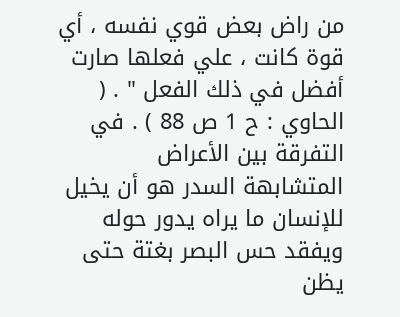من راض بعض قوي نفسه ، أي قوة كانت ، علي فعلها صارت أفضل في ذلك الفعل " . ( الحاوي : ح 1 ص 88 ) . في التفرقة بين الأعراض المتشابهة السدر هو أن يخيل للإنسان ما يراه يدور حوله ويفقد حس البصر بغتة حتى يظن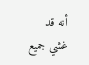أنه قد غشي جميع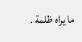ما يراه ظلمة .